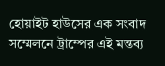হোয়াইট হাউসের এক সংবাদ সম্মেলনে ট্রাম্পের এই মন্তব্য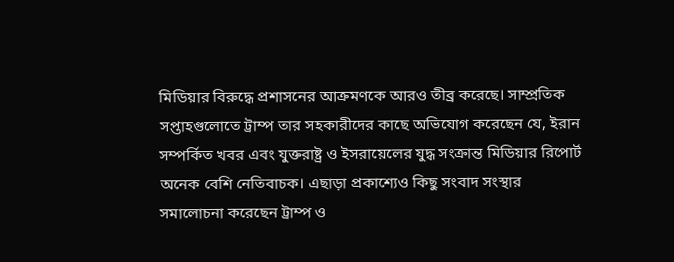মিডিয়ার বিরুদ্ধে প্রশাসনের আক্রমণকে আরও তীব্র করেছে। সাম্প্রতিক সপ্তাহগুলোতে ট্রাম্প তার সহকারীদের কাছে অভিযোগ করেছেন যে, ইরান সম্পর্কিত খবর এবং যুক্তরাষ্ট্র ও ইসরায়েলের যুদ্ধ সংক্রান্ত মিডিয়ার রিপোর্ট অনেক বেশি নেতিবাচক। এছাড়া প্রকাশ্যেও কিছু সংবাদ সংস্থার সমালোচনা করেছেন ট্রাম্প ও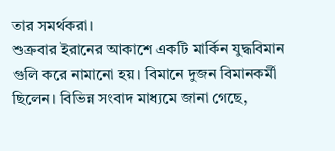তার সমর্থকরা।
শুক্রবার ইরানের আকাশে একটি মার্কিন যুদ্ধবিমান গুলি করে নামানো হয়। বিমানে দুজন বিমানকর্মী ছিলেন। বিভিন্ন সংবাদ মাধ্যমে জানা গেছে,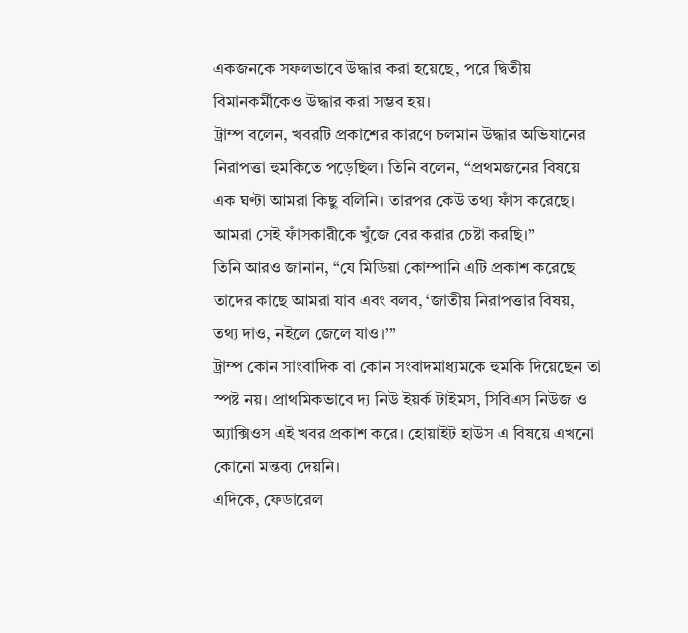একজনকে সফলভাবে উদ্ধার করা হয়েছে, পরে দ্বিতীয় বিমানকর্মীকেও উদ্ধার করা সম্ভব হয়।
ট্রাম্প বলেন, খবরটি প্রকাশের কারণে চলমান উদ্ধার অভিযানের নিরাপত্তা হুমকিতে পড়েছিল। তিনি বলেন, “প্রথমজনের বিষয়ে এক ঘণ্টা আমরা কিছু বলিনি। তারপর কেউ তথ্য ফাঁস করেছে। আমরা সেই ফাঁসকারীকে খুঁজে বের করার চেষ্টা করছি।”
তিনি আরও জানান, “যে মিডিয়া কোম্পানি এটি প্রকাশ করেছে তাদের কাছে আমরা যাব এবং বলব, ‘জাতীয় নিরাপত্তার বিষয়, তথ্য দাও, নইলে জেলে যাও।’”
ট্রাম্প কোন সাংবাদিক বা কোন সংবাদমাধ্যমকে হুমকি দিয়েছেন তা স্পষ্ট নয়। প্রাথমিকভাবে দ্য নিউ ইয়র্ক টাইমস, সিবিএস নিউজ ও অ্যাক্সিওস এই খবর প্রকাশ করে। হোয়াইট হাউস এ বিষয়ে এখনো কোনো মন্তব্য দেয়নি।
এদিকে, ফেডারেল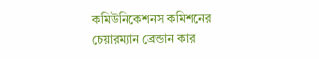কমিউনিকেশনস কমিশনের চেয়ারম্যান ব্রেন্ডান কার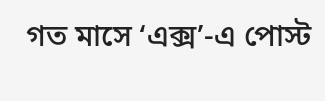গত মাসে ‘এক্স’-এ পোস্ট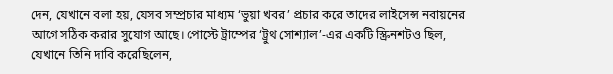দেন, যেখানে বলা হয়, যেসব সম্প্রচার মাধ্যম ‘ভুয়া খবর’ প্রচার করে তাদের লাইসেন্স নবায়নের আগে সঠিক করার সুযোগ আছে। পোস্টে ট্রাম্পের ‘ট্রুথ সোশ্যাল’-এর একটি স্ক্রিনশটও ছিল, যেখানে তিনি দাবি করেছিলেন,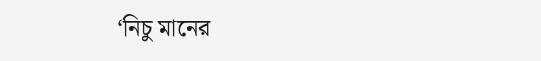‘নিচু মানের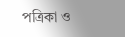পত্রিকা ও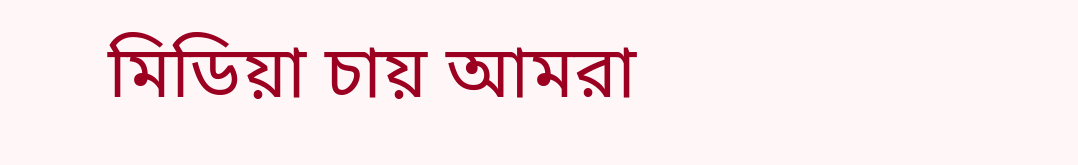মিডিয়া চায় আমরা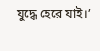যুদ্ধে হেরে যাই।’